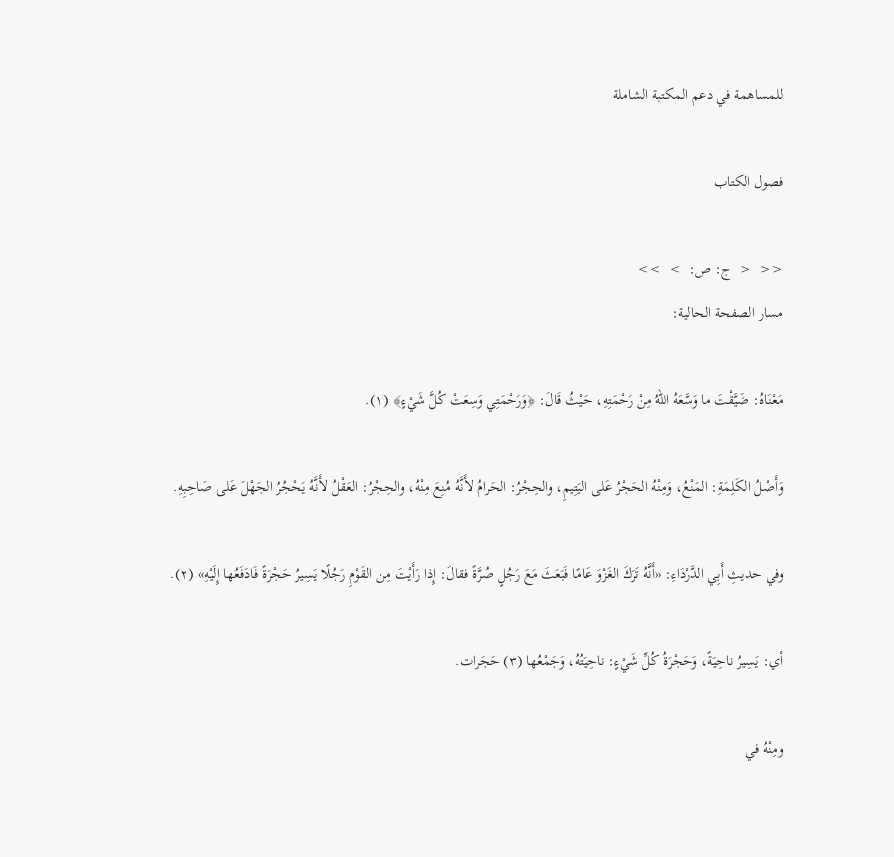للمساهمة في دعم المكتبة الشاملة

فصول الكتاب

<<  <  ج: ص:  >  >>
مسار الصفحة الحالية:

مَعْنَاهُ: ضَيَّقْتَ ما وَسَّعَهُ اللهُ مِنْ رَحْمَتِهِ، حَيْثُ قَالَ: ﴿وَرَحْمَتِي وَسِعَتْ كُلَّ شَيْءٍ﴾ (١).

وَأَصْلُ الكَلِمَةِ: المَنْعُ، وَمِنْهُ الحَجْرُ عَلى اليَتِيمِ، والحِجْرُ: الحَرامُ لأَنَّهُ مُنِعَ مِنْهُ، والحِجْرُ: العَقْلُ لأَنَّهُ يَحْجُرُ الجَهْلَ عَلى صَاحِبِهِ.

وفي حديثِ أَبِي الدَّرْدَاءِ: «أَنَّهُ تَرَكَ الغَزْوَ عَامًا فَبَعَثَ مَعَ رَجُلٍ صُرَّةً فقالَ: إِذا رَأَيْتَ مِن القَوْمِ رَجُلًا يَسِيرُ حَجْرَةً فَادَفَعُها إِلَيْهِ» (٢).

أي: يَسِيرُ ناحِيَةً، وَحَجْرَةُ كُلِّ شَيْءٍ: ناحِيَتُهُ، وَجَمْعُها (٣) حَجَرات.

ومِنْهُ في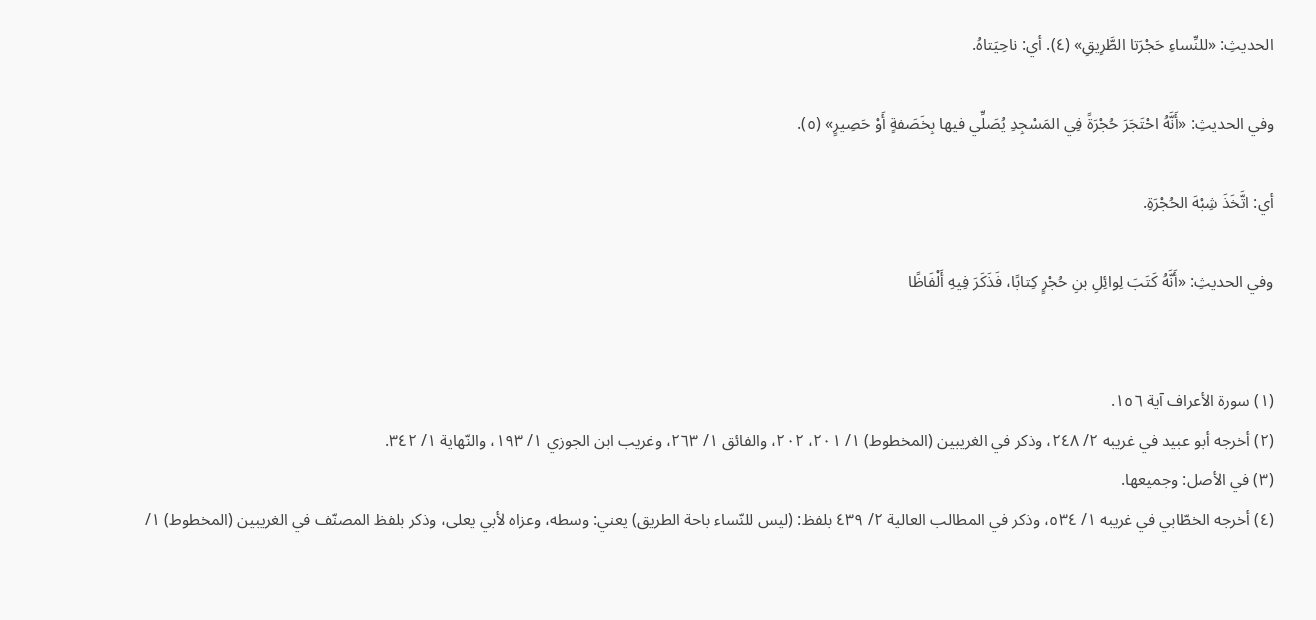الحديثِ: «للنِّساءِ حَجْرَتا الطَّرِيقِ» (٤). أي: ناحِيَتاهُ.

وفي الحديثِ: «أَنَّهُ احْتَجَرَ حُجْرَةً فِي المَسْجِدِ يُصَلِّي فيها بِخَصَفةٍ أَوْ حَصِيرٍ» (٥).

أي: اتَّخَذَ شِبْهَ الحُجْرَةِ.

وفي الحديثِ: «أَنَّهُ كَتَبَ لِوائِلِ بنِ حُجْرٍ كِتابًا، فَذَكَرَ فِيهِ أَلْفَاظًا


(١) سورة الأعراف آية ١٥٦.
(٢) أخرجه أبو عبيد في غريبه ٢/ ٢٤٨، وذكر في الغريبين (المخطوط) ١/ ٢٠١، ٢٠٢، والفائق ١/ ٢٦٣، وغريب ابن الجوزي ١/ ١٩٣، والنّهاية ١/ ٣٤٢.
(٣) في الأصل: وجميعها.
(٤) أخرجه الخطّابي في غريبه ١/ ٥٣٤، وذكر في المطالب العالية ٢/ ٤٣٩ بلفظ: (ليس للنّساء باحة الطريق) يعني: وسطه، وعزاه لأبي يعلى، وذكر بلفظ المصنّف في الغريبين (المخطوط) ١/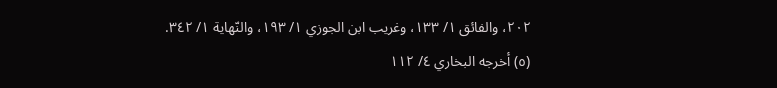٢٠٢، والفائق ١/ ١٣٣، وغريب ابن الجوزي ١/ ١٩٣، والنّهاية ١/ ٣٤٢.
(٥) أخرجه البخاري ٤/ ١١٢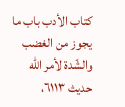كتاب الأدب باب ما يجوز من الغضب والشّدة لأمر الله حديث ٦١١٣،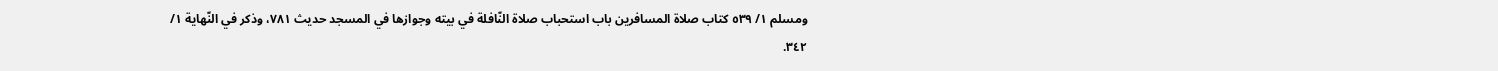ومسلم ١/ ٥٣٩ كتاب صلاة المسافرين باب استحباب صلاة النّافلة في بيته وجوازها في المسجد حديث ٧٨١، وذكر في النّهاية ١/ ٣٤٢.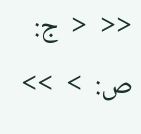<<  <  ج: ص:  >  >>